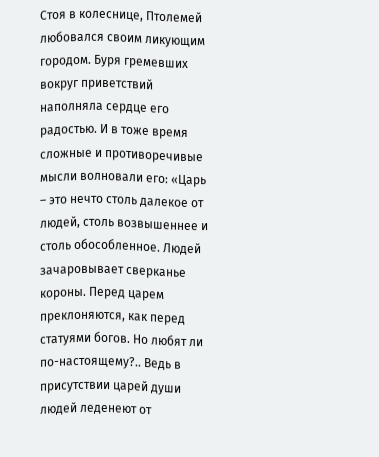Стоя в колеснице, Птолемей любовался своим ликующим городом. Буря гремевших вокруг приветствий наполняла сердце его радостью. И в тоже время сложные и противоречивые мысли волновали его: «Царь – это нечто столь далекое от людей, столь возвышеннее и столь обособленное. Людей зачаровывает сверканье короны. Перед царем преклоняются, как перед статуями богов. Но любят ли по-настоящему?.. Ведь в присутствии царей души людей леденеют от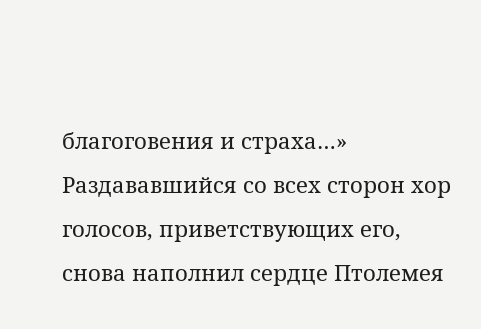благоговения и страха…» Раздававшийся со всех сторон хор голосов, приветствующих его, снова наполнил сердце Птолемея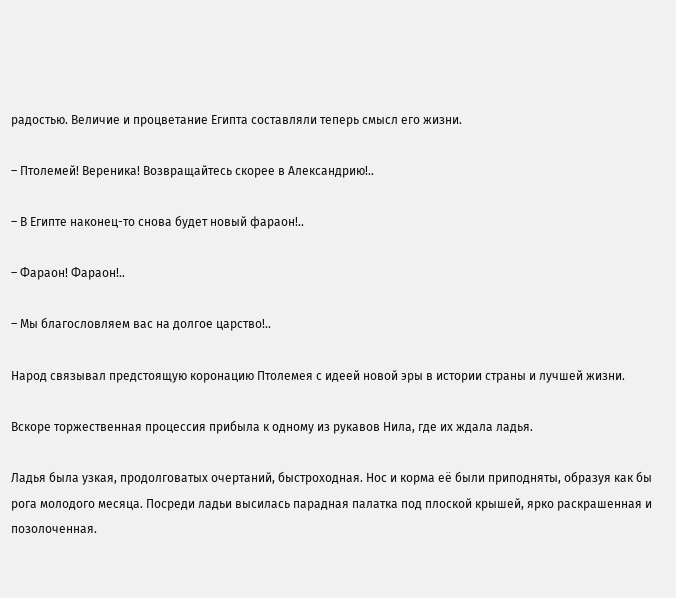радостью. Величие и процветание Египта составляли теперь смысл его жизни.

– Птолемей! Вереника! Возвращайтесь скорее в Александрию!..

– В Египте наконец-то снова будет новый фараон!..

– Фараон! Фараон!..

– Мы благословляем вас на долгое царство!..

Народ связывал предстоящую коронацию Птолемея с идеей новой эры в истории страны и лучшей жизни.

Вскоре торжественная процессия прибыла к одному из рукавов Нила, где их ждала ладья.

Ладья была узкая, продолговатых очертаний, быстроходная. Нос и корма её были приподняты, образуя как бы рога молодого месяца. Посреди ладьи высилась парадная палатка под плоской крышей, ярко раскрашенная и позолоченная.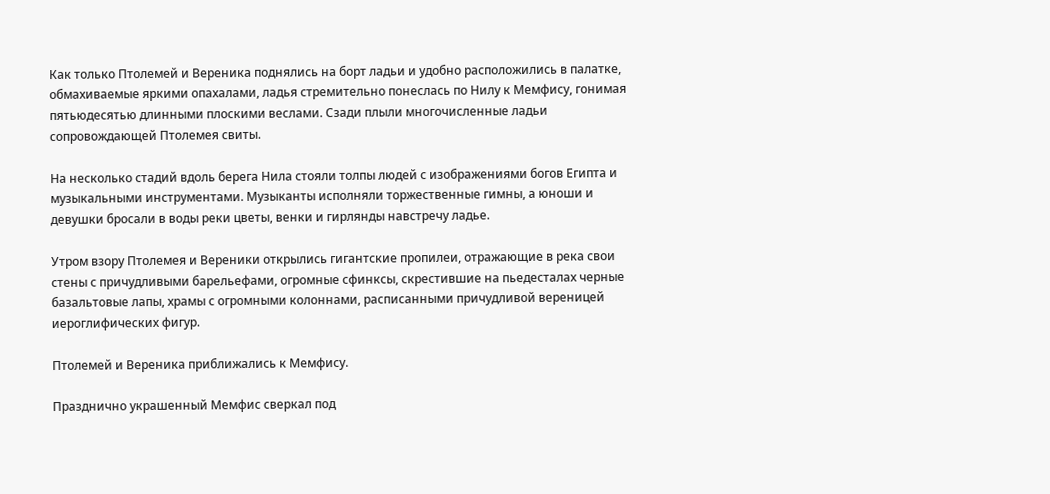Как только Птолемей и Вереника поднялись на борт ладьи и удобно расположились в палатке, обмахиваемые яркими опахалами, ладья стремительно понеслась по Нилу к Мемфису, гонимая пятьюдесятью длинными плоскими веслами. Сзади плыли многочисленные ладьи сопровождающей Птолемея свиты.

На несколько стадий вдоль берега Нила стояли толпы людей с изображениями богов Египта и музыкальными инструментами. Музыканты исполняли торжественные гимны, а юноши и девушки бросали в воды реки цветы, венки и гирлянды навстречу ладье.

Утром взору Птолемея и Вереники открылись гигантские пропилеи, отражающие в река свои стены с причудливыми барельефами, огромные сфинксы, скрестившие на пьедесталах черные базальтовые лапы, храмы с огромными колоннами, расписанными причудливой вереницей иероглифических фигур.

Птолемей и Вереника приближались к Мемфису.

Празднично украшенный Мемфис сверкал под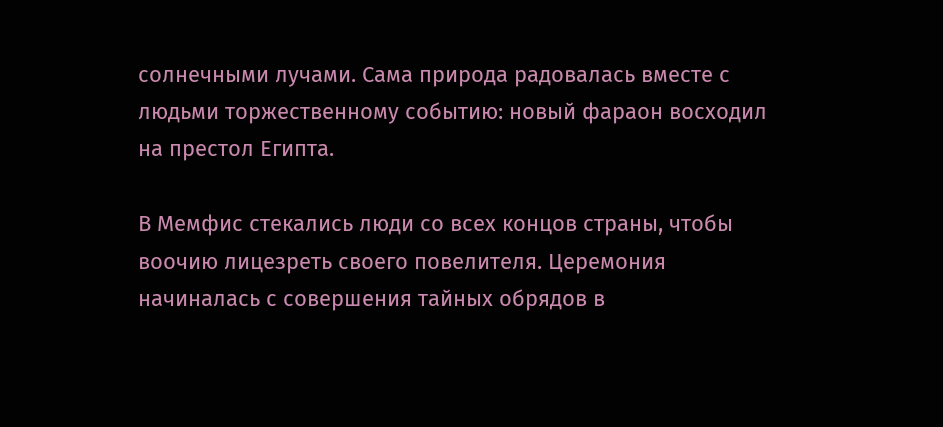солнечными лучами. Сама природа радовалась вместе с людьми торжественному событию: новый фараон восходил на престол Египта.

В Мемфис стекались люди со всех концов страны, чтобы воочию лицезреть своего повелителя. Церемония начиналась с совершения тайных обрядов в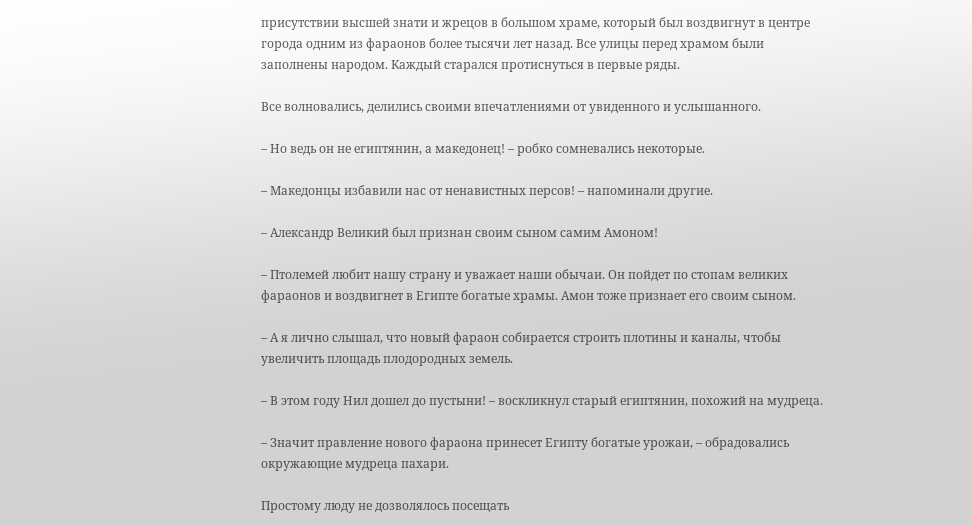присутствии высшей знати и жрецов в большом храме, который был воздвигнут в центре города одним из фараонов более тысячи лет назад. Все улицы перед храмом были заполнены народом. Каждый старался протиснуться в первые ряды.

Все волновались, делились своими впечатлениями от увиденного и услышанного.

– Но ведь он не египтянин, а македонец! – робко сомневались некоторые.

– Македонцы избавили нас от ненавистных персов! – напоминали другие.

– Александр Великий был признан своим сыном самим Амоном!

– Птолемей любит нашу страну и уважает наши обычаи. Он пойдет по стопам великих фараонов и воздвигнет в Египте богатые храмы. Амон тоже признает его своим сыном.

– А я лично слышал, что новый фараон собирается строить плотины и каналы, чтобы увеличить площадь плодородных земель.

– В этом году Нил дошел до пустыни! – воскликнул старый египтянин, похожий на мудреца.

– Значит правление нового фараона принесет Египту богатые урожаи, – обрадовались окружающие мудреца пахари.

Простому люду не дозволялось посещать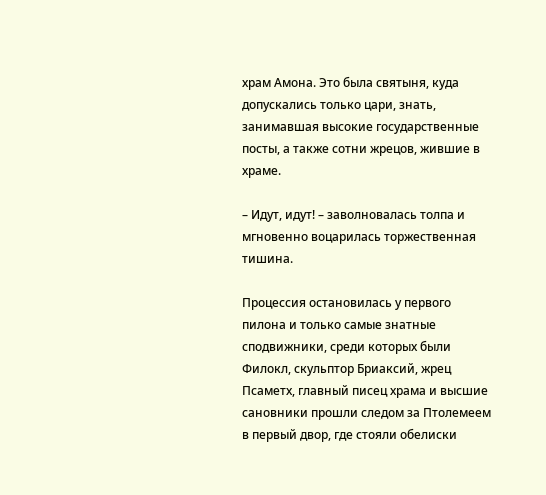храм Амона. Это была святыня, куда допускались только цари, знать, занимавшая высокие государственные посты, а также сотни жрецов, жившие в храме.

– Идут, идут! – заволновалась толпа и мгновенно воцарилась торжественная тишина.

Процессия остановилась у первого пилона и только самые знатные сподвижники, среди которых были Филокл, скульптор Бриаксий, жрец Псаметх, главный писец храма и высшие сановники прошли следом за Птолемеем в первый двор, где стояли обелиски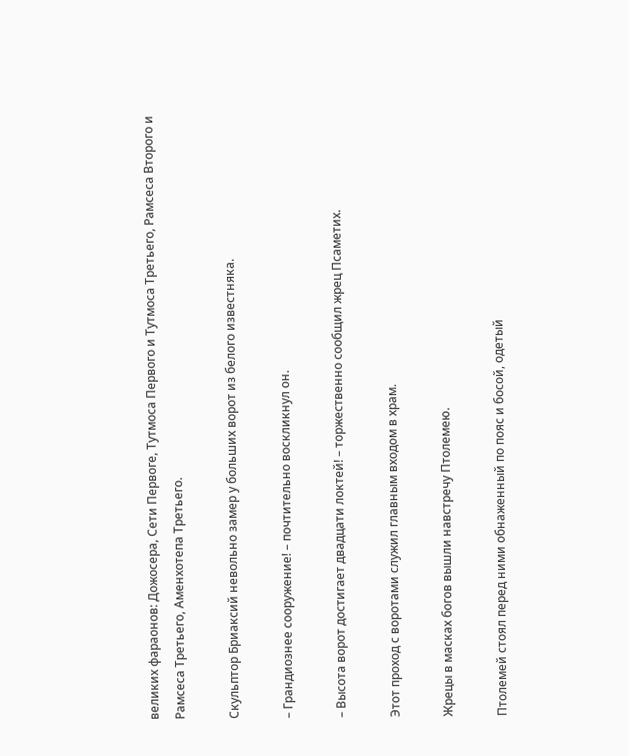великих фараонов: Дожосера, Сети Первоге, Тутмоса Первого и Тутмоса Третьего, Рамсеса Второго и Рамсеса Третьего, Аменхотепа Третьего.

Скульптор Бриаксий невольно замер у больших ворот из белого известняка.

– Грандиознее сооружение! – почтительно воскликнул он.

– Высота ворот достигает двадцати локтей! – торжественно сообщил жрец Псаметих.

Этот проход с воротами служил главным входом в храм.

Жрецы в масках богов вышли навстречу Птолемею.

Птолемей стоял перед ними обнаженный по пояс и босой, одетый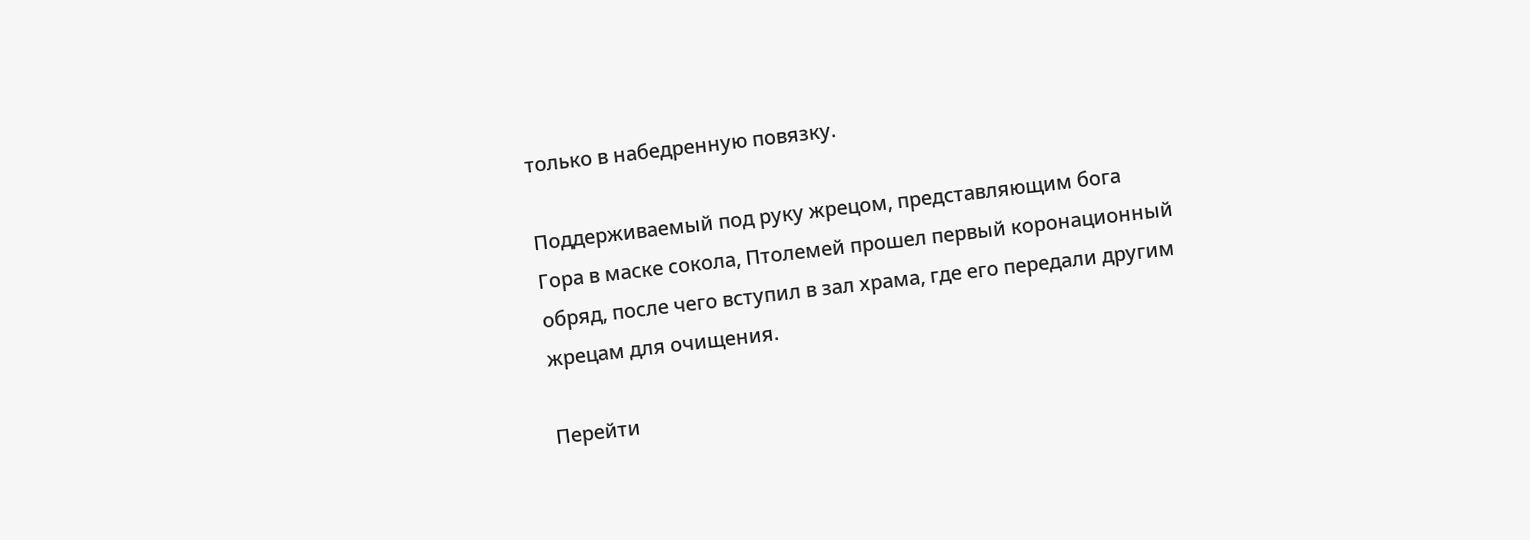только в набедренную повязку.

Поддерживаемый под руку жрецом, представляющим бога Гора в маске сокола, Птолемей прошел первый коронационный обряд, после чего вступил в зал храма, где его передали другим жрецам для очищения.

Перейти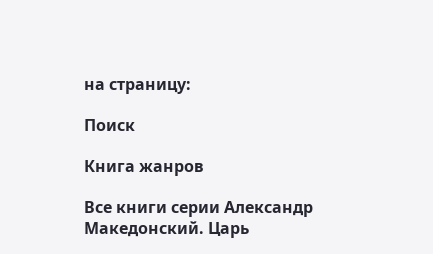на страницу:

Поиск

Книга жанров

Все книги серии Александр Македонский. Царь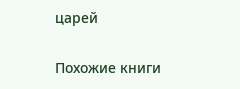царей

Похожие книги